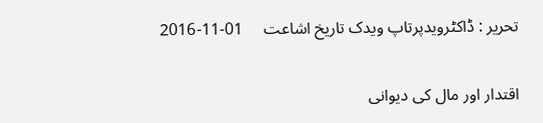تحریر : ڈاکٹرویدپرتاپ ویدک تاریخ اشاعت     01-11-2016

اقتدار اور مال کی دیوانی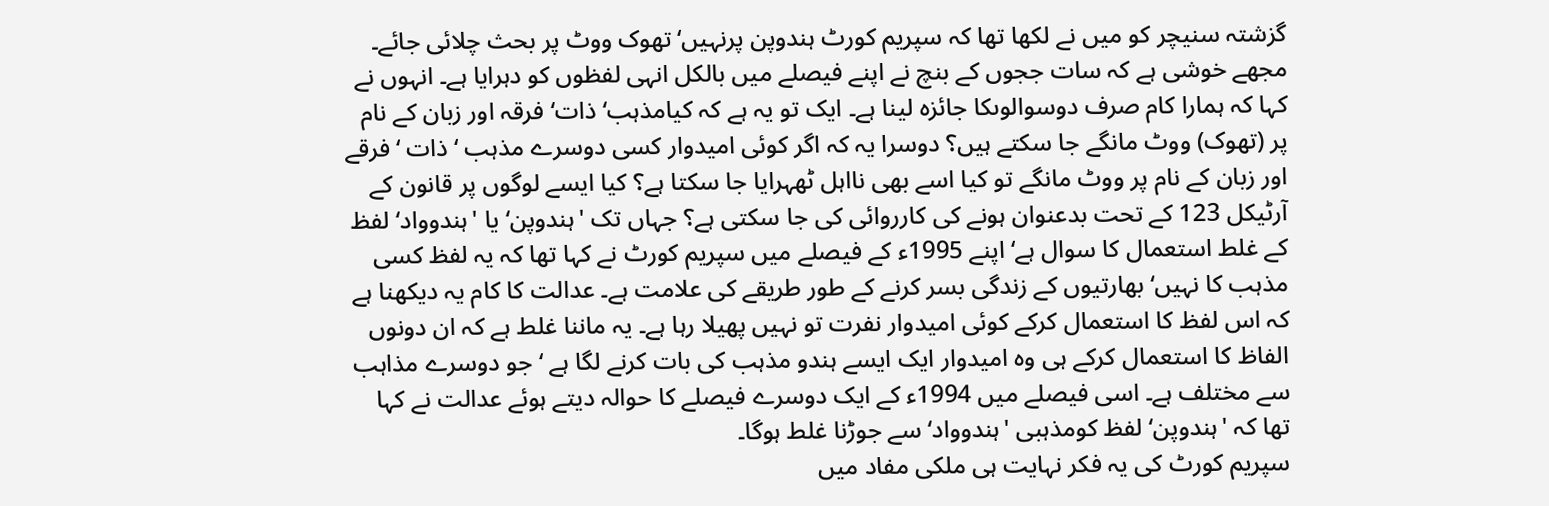گزشتہ سنیچر کو میں نے لکھا تھا کہ سپریم کورٹ ہندوپن پرنہیں‘ تھوک ووٹ پر بحث چلائی جائے۔ مجھے خوشی ہے کہ سات ججوں کے بنچ نے اپنے فیصلے میں بالکل انہی لفظوں کو دہرایا ہے۔ انہوں نے کہا کہ ہمارا کام صرف دوسوالوںکا جائزہ لینا ہے۔ ایک تو یہ ہے کہ کیامذہب‘ ذات‘ فرقہ اور زبان کے نام پر (تھوک) ووٹ مانگے جا سکتے ہیں؟ دوسرا یہ کہ اگر کوئی امیدوار کسی دوسرے مذہب ‘ ذات ‘ فرقے اور زبان کے نام پر ووٹ مانگے تو کیا اسے بھی نااہل ٹھہرایا جا سکتا ہے؟ کیا ایسے لوگوں پر قانون کے آرٹیکل 123 کے تحت بدعنوان ہونے کی کارروائی کی جا سکتی ہے؟ جہاں تک 'ہندوپن‘ یا 'ہندوواد‘ لفظ کے غلط استعمال کا سوال ہے‘ اپنے 1995ء کے فیصلے میں سپریم کورٹ نے کہا تھا کہ یہ لفظ کسی مذہب کا نہیں‘ بھارتیوں کے زندگی بسر کرنے کے طور طریقے کی علامت ہے۔ عدالت کا کام یہ دیکھنا ہے کہ اس لفظ کا استعمال کرکے کوئی امیدوار نفرت تو نہیں پھیلا رہا ہے۔ یہ ماننا غلط ہے کہ ان دونوں الفاظ کا استعمال کرکے ہی وہ امیدوار ایک ایسے ہندو مذہب کی بات کرنے لگا ہے ‘ جو دوسرے مذاہب سے مختلف ہے۔ اسی فیصلے میں 1994ء کے ایک دوسرے فیصلے کا حوالہ دیتے ہوئے عدالت نے کہا تھا کہ 'ہندوپن‘ لفظ کومذہبی 'ہندوواد‘ سے جوڑنا غلط ہوگا۔
سپریم کورٹ کی یہ فکر نہایت ہی ملکی مفاد میں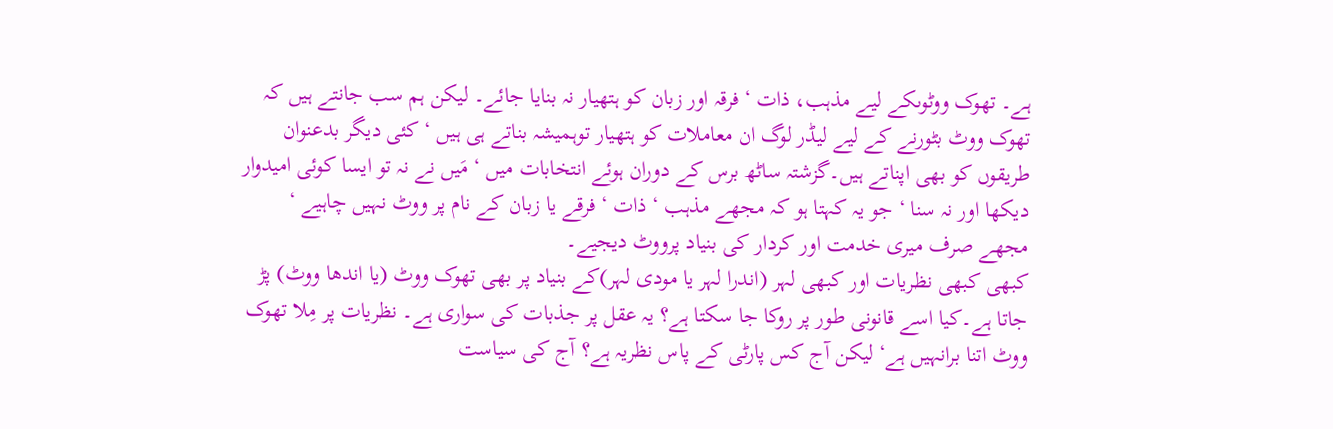ہے۔ تھوک ووٹوںکے لیے مذہب، ذات ‘ فرقہ اور زبان کو ہتھیار نہ بنایا جائے۔ لیکن ہم سب جانتے ہیں کہ تھوک ووٹ بٹورنے کے لیے لیڈر لوگ ان معاملات کو ہتھیار توہمیشہ بناتے ہی ہیں ‘ کئی دیگر بدعنوان طریقوں کو بھی اپناتے ہیں۔گزشتہ ساٹھ برس کے دوران ہوئے انتخابات میں ‘ مَیں نے نہ تو ایسا کوئی امیدوار دیکھا اور نہ سنا ‘ جو یہ کہتا ہو کہ مجھے مذہب ‘ ذات ‘ فرقے یا زبان کے نام پر ووٹ نہیں چاہیے ‘ مجھے صرف میری خدمت اور کردار کی بنیاد پرووٹ دیجیے۔
کبھی کبھی نظریات اور کبھی لہر (اندرا لہر یا مودی لہر)کے بنیاد پر بھی تھوک ووٹ (یا اندھا ووٹ) پڑ جاتا ہے۔کیا اسے قانونی طور پر روکا جا سکتا ہے؟ یہ عقل پر جذبات کی سواری ہے۔ نظریات پر مِلا تھوک ووٹ اتنا برانہیں ہے‘ لیکن آج کس پارٹی کے پاس نظریہ ہے؟ آج کی سیاست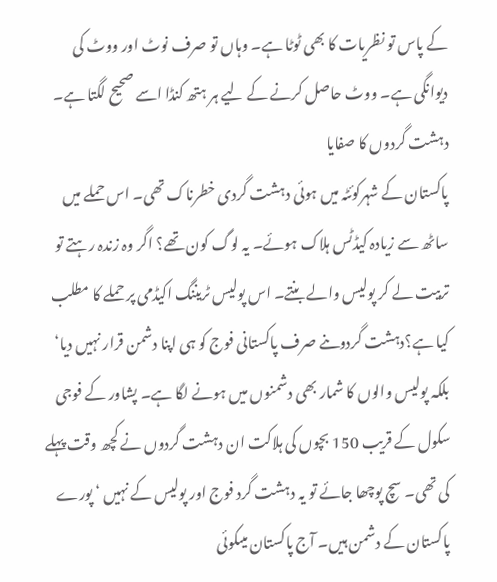کے پاس تو نظریات کا بھی ٹوٹا ہے۔ وہاں تو صرف نوٹ اور ووٹ کی دیوانگی ہے۔ ووٹ حاصل کرنے کے لیے ہر ہتھ کنڈا اسے صحیح لگتا ہے۔
دہشت گردوں کا صفایا
پاکستان کے شہرکوئٹہ میں ہوئی دہشت گردی خطرناک تھی۔ اس حملے میں ساٹھ سے زیادہ کیڈٹس ہلاک ہوئے۔ یہ لوگ کون تھے؟ اگر وہ زندہ رہتے تو تربیت لے کر پولیس والے بنتے۔ اس پولیس ٹریننگ اکیڈمی پر حملے کا مطلب کیا ہے؟دہشت گردوںنے صرف پاکستانی فوج کو ہی اپنا دشمن قرار نہیں دیا‘ بلکہ پولیس والوں کا شمار بھی دشمنوں میں ہونے لگا ہے۔ پشاور کے فوجی سکول کے قریب 150 بچوں کی ہلاکت ان دہشت گردوں نے کچھ وقت پہلے کی تھی۔ سچ پوچھا جائے تو یہ دہشت گرد فوج اور پولیس کے نہیں ‘ پورے پاکستان کے دشمن ہیں۔ آج پاکستان میںکوئی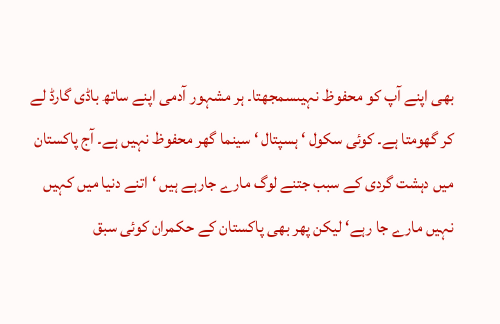بھی اپنے آپ کو محفوظ نہیںسمجھتا۔ ہر مشہور آدمی اپنے ساتھ باڈی گارڈ لے کر گھومتا ہے۔ کوئی سکول ‘ ہسپتال ‘ سینما گھر محفوظ نہیں ہے۔ آج پاکستان میں دہشت گردی کے سبب جتنے لوگ مارے جارہے ہیں ‘اتنے دنیا میں کہیں نہیں مارے جا رہے‘ لیکن پھر بھی پاکستان کے حکمران کوئی سبق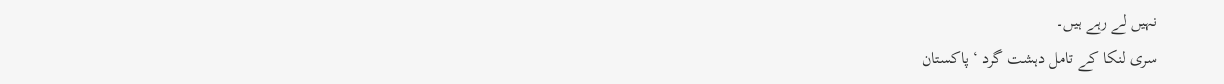نہیں لے رہے ہیں۔
سری لنکا کے تامل دہشت گرد ‘ پاکستان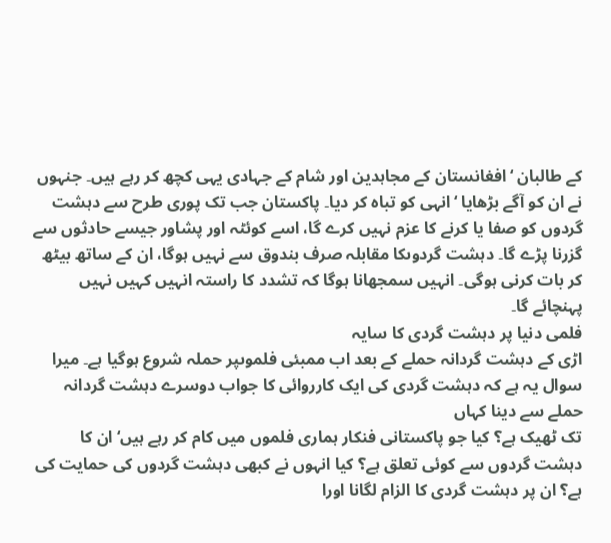کے طالبان ‘ افغانستان کے مجاہدین اور شام کے جہادی یہی کچھ کر رہے ہیں۔ جنہوں نے ان کو آگے بڑھایا ‘انہی کو تباہ کر دیا۔ پاکستان جب تک پوری طرح سے دہشت گردوں کو صفا یا کرنے کا عزم نہیں کرے گا، اسے کوئٹہ اور پشاور جیسے حادثوں سے گزرنا پڑے گا۔ دہشت گردوںکا مقابلہ صرف بندوق سے نہیں ہوگا، ان کے ساتھ بیٹھ کر بات کرنی ہوگی۔ انہیں سمجھانا ہوگا کہ تشدد کا راستہ انہیں کہیں نہیں پہنچائے گا۔
فلمی دنیا پر دہشت گردی کا سایہ
اڑی کے دہشت گردانہ حملے کے بعد اب ممبئی فلموںپر حملہ شروع ہوگیا ہے۔ میرا سوال یہ ہے کہ دہشت گردی کی ایک کارروائی کا جواب دوسرے دہشت گردانہ حملے سے دینا کہاں
تک ٹھیک ہے؟ کیا جو پاکستانی فنکار ہماری فلموں میں کام کر رہے ہیں‘ان کا دہشت گردوں سے کوئی تعلق ہے؟ کیا انہوں نے کبھی دہشت گردوں کی حمایت کی ہے؟ ان پر دہشت گردی کا الزام لگانا اورا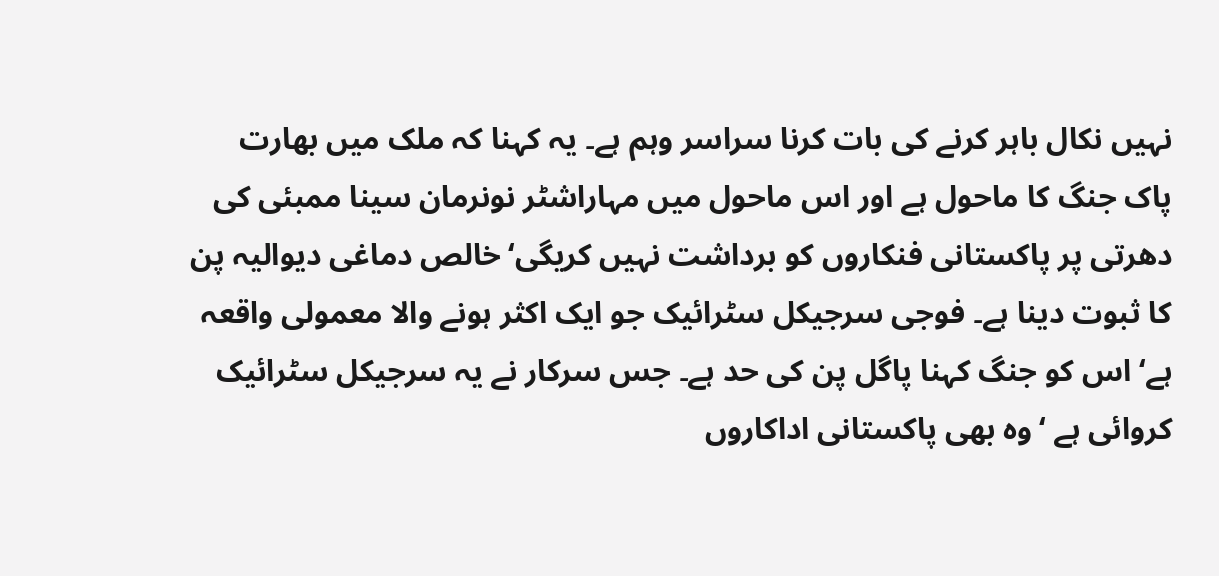نہیں نکال باہر کرنے کی بات کرنا سراسر وہم ہے۔ یہ کہنا کہ ملک میں بھارت پاک جنگ کا ماحول ہے اور اس ماحول میں مہاراشٹر نونرمان سینا ممبئی کی دھرتی پر پاکستانی فنکاروں کو برداشت نہیں کریگی‘خالص دماغی دیوالیہ پن کا ثبوت دینا ہے۔ فوجی سرجیکل سٹرائیک جو ایک اکثر ہونے والا معمولی واقعہ ہے‘ اس کو جنگ کہنا پاگل پن کی حد ہے۔ جس سرکار نے یہ سرجیکل سٹرائیک کروائی ہے ‘وہ بھی پاکستانی اداکاروں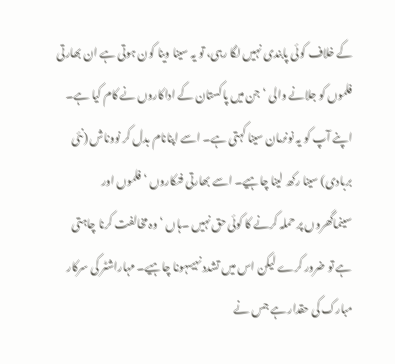کے خلاف کوئی پابندی نہیں لگا رہی، تو یہ سینا وینا کون ہوتی ہے ان بھارتی فلموں کو جلانے والی ‘ جن میں پاکستان کے اداکاروں نے کام کیا ہے۔ اپنے آپ کو یہ نونرمان سینا کہتی ہے۔ اسے اپنانام بدل کر نووناش (نئی بربادی) سینا رکھ لینا چاہیے۔ اسے بھارتی فنکاروں ‘ فلموں اور سینماگھروں پر حملہ کرنے کا کوئی حق نہیں ۔ہاں ‘ وہ مخالفت کرنا چاہتی ہے تو ضرور کرے لیکن اس میں تشدد نہیںہونا چاہیے۔ مہاراشٹر کی سرکار مبارک کی حقدار ہے جس نے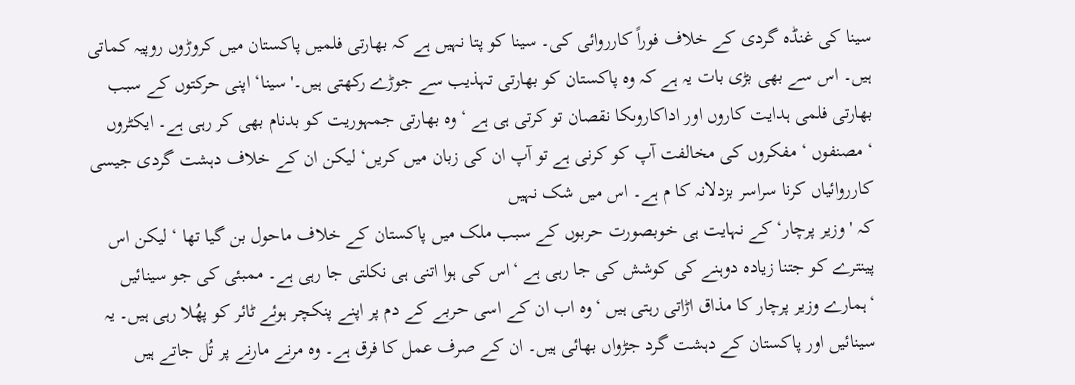سینا کی غنڈہ گردی کے خلاف فوراً کارروائی کی۔ سینا کو پتا نہیں ہے کہ بھارتی فلمیں پاکستان میں کروڑوں روپیہ کماتی ہیں۔ اس سے بھی بڑی بات یہ ہے کہ وہ پاکستان کو بھارتی تہذیب سے جوڑے رکھتی ہیں۔'سینا‘ اپنی حرکتوں کے سبب بھارتی فلمی ہدایت کاروں اور اداکاروںکا نقصان تو کرتی ہی ہے ‘ وہ بھارتی جمہوریت کو بدنام بھی کر رہی ہے۔ ایکٹروں ‘مصنفوں ‘ مفکروں کی مخالفت آپ کو کرنی ہے تو آپ ان کی زبان میں کریں‘ لیکن ان کے خلاف دہشت گردی جیسی کارروائیاں کرنا سراسر بزدلانہ کا م ہے۔ اس میں شک نہیں
کہ 'وزیر پرچار‘ کے نہایت ہی خوبصورت حربوں کے سبب ملک میں پاکستان کے خلاف ماحول بن گیا تھا ‘ لیکن اس پینترے کو جتنا زیادہ دوہنے کی کوشش کی جا رہی ہے ‘اس کی ہوا اتنی ہی نکلتی جا رہی ہے۔ ممبئی کی جو سینائیں ‘ہمارے وزیر پرچار کا مذاق اڑاتی رہتی ہیں ‘وہ اب ان کے اسی حربے کے دم پر اپنے پنکچر ہوئے ٹائر کو پھُلا رہی ہیں۔ یہ سینائیں اور پاکستان کے دہشت گرد جڑواں بھائی ہیں۔ ان کے صرف عمل کا فرق ہے۔ وہ مرنے مارنے پر تُل جاتے ہیں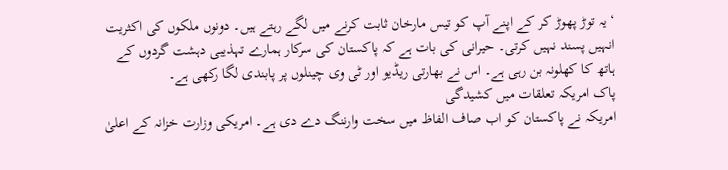‘ یہ توڑ پھوڑ کر کے اپنے آپ کو تیس مارخان ثابت کرنے میں لگے رہتے ہیں۔ دونوں ملکوں کی اکثریت انہیں پسند نہیں کرتی۔ حیرانی کی بات ہے کہ پاکستان کی سرکار ہمارے تہذیبی دہشت گردوں کے ہاتھ کا کھلونہ بن رہی ہے۔ اس نے بھارتی ریڈیو اور ٹی وی چینلوں پر پابندی لگا رکھی ہے۔
پاک امریکہ تعلقات میں کشیدگی
امریکہ نے پاکستان کو اب صاف الفاظ میں سخت وارننگ دے دی ہے۔ امریکی وزارت خزانہ کے اعلیٰ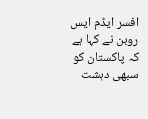افسر ایڈم ایس روبن نے کہا ہے کہ پاکستان کو سبھی دہشت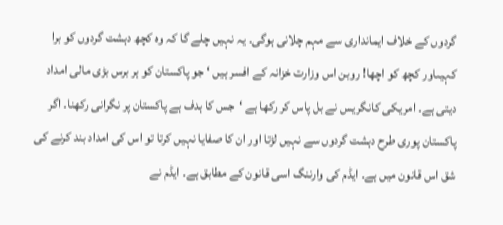گردوں کے خلاف ایمانداری سے مہم چلانی ہوگی۔ یہ نہیں چلے گا کہ وہ کچھ دہشت گردوں کو برا کہیںاور کچھ کو اچھا! روبن اس وزارت خزانہ کے افسر ہیں ‘ جو پاکستان کو ہر برس بڑی مالی امداد دیتی ہے۔ امریکی کانگریس نے بل پاس کر رکھا ہے ‘جس کا ہدف ہے پاکستان پر نگرانی رکھنا۔ اگر پاکستان پوری طرح دہشت گردوں سے نہیں لڑتا اور ان کا صفایا نہیں کرتا تو اس کی امداد بند کرنے کی شق اس قانون میں ہے۔ ایڈم کی وارننگ اسی قانون کے مطابق ہے۔ ایڈم نے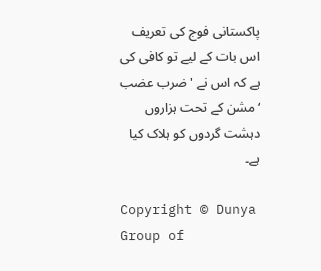پاکستانی فوج کی تعریف اس بات کے لیے تو کافی کی ہے کہ اس نے 'ضرب عضب ‘مشن کے تحت ہزاروں دہشت گردوں کو ہلاک کیا ہے۔

Copyright © Dunya Group of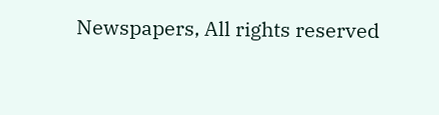Newspapers, All rights reserved